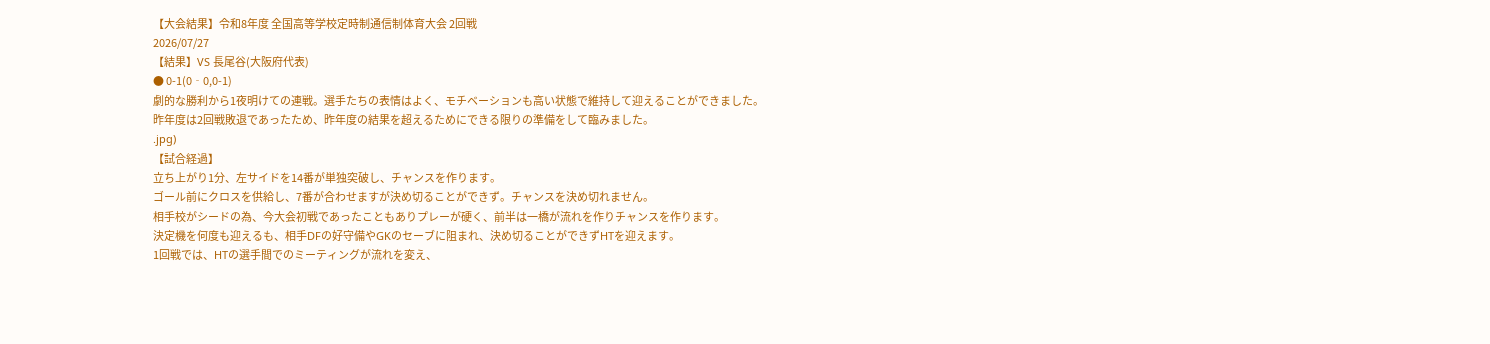【大会結果】令和8年度 全国高等学校定時制通信制体育大会 2回戦
2026/07/27
【結果】VS 長尾谷(大阪府代表)
● 0-1(0‐0,0-1)
劇的な勝利から1夜明けての連戦。選手たちの表情はよく、モチベーションも高い状態で維持して迎えることができました。
昨年度は2回戦敗退であったため、昨年度の結果を超えるためにできる限りの準備をして臨みました。
.jpg)
【試合経過】
立ち上がり1分、左サイドを14番が単独突破し、チャンスを作ります。
ゴール前にクロスを供給し、7番が合わせますが決め切ることができず。チャンスを決め切れません。
相手校がシードの為、今大会初戦であったこともありプレーが硬く、前半は一橋が流れを作りチャンスを作ります。
決定機を何度も迎えるも、相手DFの好守備やGKのセーブに阻まれ、決め切ることができずHTを迎えます。
1回戦では、HTの選手間でのミーティングが流れを変え、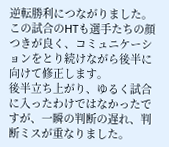逆転勝利につながりました。
この試合のHTも選手たちの顔つきが良く、コミュニケーションをとり続けながら後半に向けて修正します。
後半立ち上がり、ゆるく試合に入ったわけではなかったですが、一瞬の判断の遅れ、判断ミスが重なりました。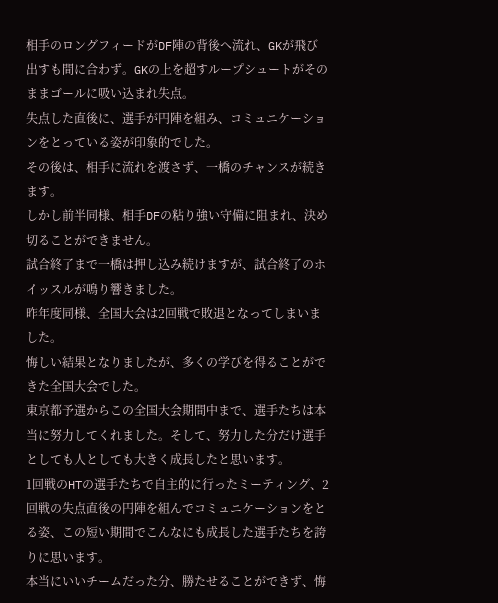相手のロングフィードがDF陣の背後へ流れ、GKが飛び出すも間に合わず。GKの上を超すループシュートがそのままゴールに吸い込まれ失点。
失点した直後に、選手が円陣を組み、コミュニケーションをとっている姿が印象的でした。
その後は、相手に流れを渡さず、一橋のチャンスが続きます。
しかし前半同様、相手DFの粘り強い守備に阻まれ、決め切ることができません。
試合終了まで一橋は押し込み続けますが、試合終了のホイッスルが鳴り響きました。
昨年度同様、全国大会は2回戦で敗退となってしまいました。
悔しい結果となりましたが、多くの学びを得ることができた全国大会でした。
東京都予選からこの全国大会期間中まで、選手たちは本当に努力してくれました。そして、努力した分だけ選手としても人としても大きく成長したと思います。
1回戦のHTの選手たちで自主的に行ったミーティング、2回戦の失点直後の円陣を組んでコミュニケーションをとる姿、この短い期間でこんなにも成長した選手たちを誇りに思います。
本当にいいチームだった分、勝たせることができず、悔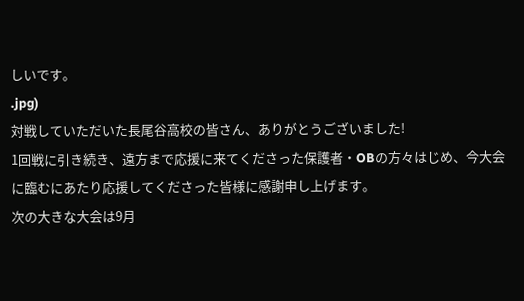しいです。
.jpg)
対戦していただいた長尾谷高校の皆さん、ありがとうございました!
1回戦に引き続き、遠方まで応援に来てくださった保護者・OBの方々はじめ、今大会に臨むにあたり応援してくださった皆様に感謝申し上げます。
次の大きな大会は9月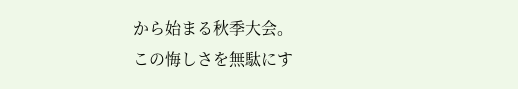から始まる秋季大会。
この悔しさを無駄にす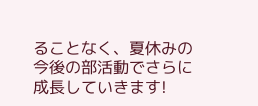ることなく、夏休みの今後の部活動でさらに成長していきます!